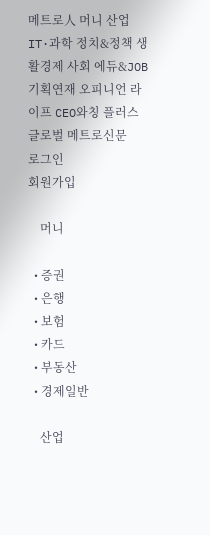메트로人 머니 산업 IT·과학 정치&정책 생활경제 사회 에듀&JOB 기획연재 오피니언 라이프 CEO와칭 플러스
글로벌 메트로신문
로그인
회원가입

    머니

  • 증권
  • 은행
  • 보험
  • 카드
  • 부동산
  • 경제일반

    산업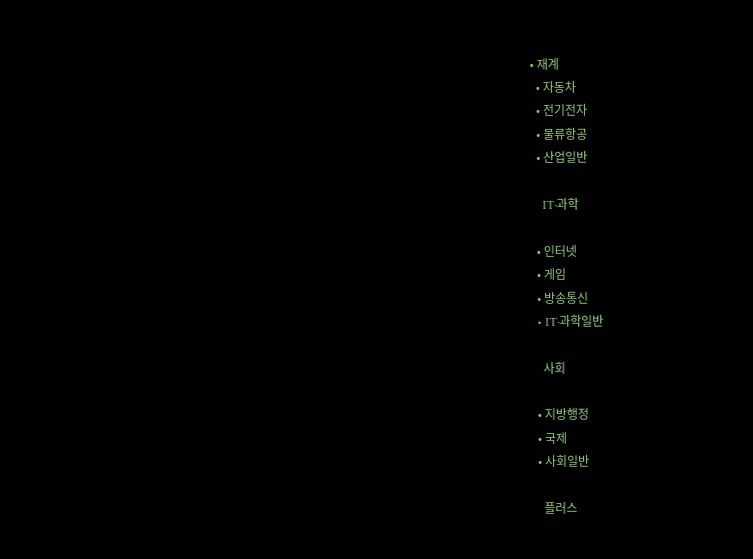• 재계
  • 자동차
  • 전기전자
  • 물류항공
  • 산업일반

    IT·과학

  • 인터넷
  • 게임
  • 방송통신
  • IT·과학일반

    사회

  • 지방행정
  • 국제
  • 사회일반

    플러스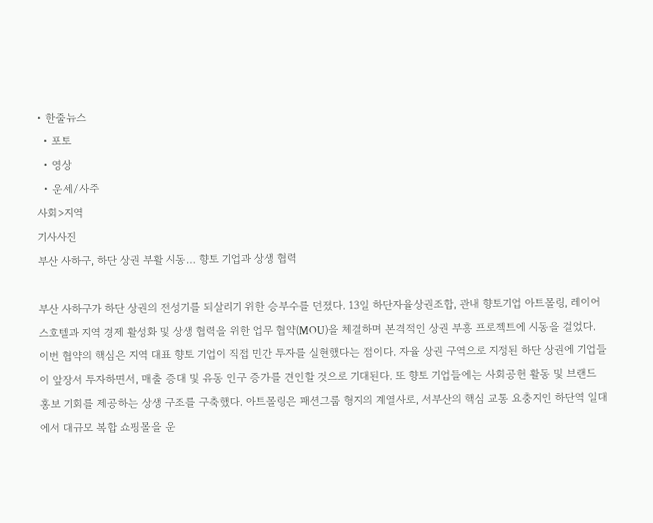• 한줄뉴스
  • 포토
  • 영상
  • 운세/사주
사회>지역
기사사진
부산 사하구, 하단 상권 부활 시동… 향토 기업과 상생 협력

부산 사하구가 하단 상권의 전성기를 되살리기 위한 승부수를 던졌다. 13일 하단자율상권조합, 관내 향토기업 아트몰링, 레이어스호텔과 지역 경제 활성화 및 상생 협력을 위한 업무 협약(MOU)을 체결하며 본격적인 상권 부흥 프로젝트에 시동을 걸었다. 이번 협약의 핵심은 지역 대표 향토 기업이 직접 민간 투자를 실현했다는 점이다. 자율 상권 구역으로 지정된 하단 상권에 기업들이 앞장서 투자하면서, 매출 증대 및 유동 인구 증가를 견인할 것으로 기대된다. 또 향토 기업들에는 사회공헌 활동 및 브랜드 홍보 기회를 제공하는 상생 구조를 구축했다. 아트몰링은 패션그룹 형지의 계열사로, 서부산의 핵심 교통 요충지인 하단역 일대에서 대규모 복합 쇼핑몰을 운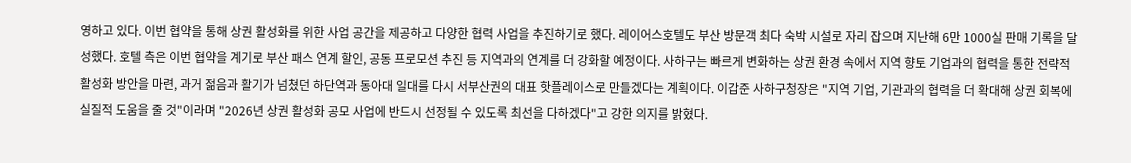영하고 있다. 이번 협약을 통해 상권 활성화를 위한 사업 공간을 제공하고 다양한 협력 사업을 추진하기로 했다. 레이어스호텔도 부산 방문객 최다 숙박 시설로 자리 잡으며 지난해 6만 1000실 판매 기록을 달성했다. 호텔 측은 이번 협약을 계기로 부산 패스 연계 할인, 공동 프로모션 추진 등 지역과의 연계를 더 강화할 예정이다. 사하구는 빠르게 변화하는 상권 환경 속에서 지역 향토 기업과의 협력을 통한 전략적 활성화 방안을 마련, 과거 젊음과 활기가 넘쳤던 하단역과 동아대 일대를 다시 서부산권의 대표 핫플레이스로 만들겠다는 계획이다. 이갑준 사하구청장은 "지역 기업, 기관과의 협력을 더 확대해 상권 회복에 실질적 도움을 줄 것"이라며 "2026년 상권 활성화 공모 사업에 반드시 선정될 수 있도록 최선을 다하겠다"고 강한 의지를 밝혔다.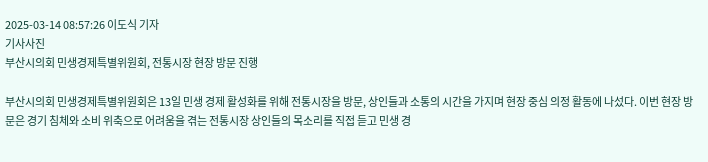2025-03-14 08:57:26 이도식 기자
기사사진
부산시의회 민생경제특별위원회, 전통시장 현장 방문 진행

부산시의회 민생경제특별위원회은 13일 민생 경제 활성화를 위해 전통시장을 방문, 상인들과 소통의 시간을 가지며 현장 중심 의정 활동에 나섰다. 이번 현장 방문은 경기 침체와 소비 위축으로 어려움을 겪는 전통시장 상인들의 목소리를 직접 듣고 민생 경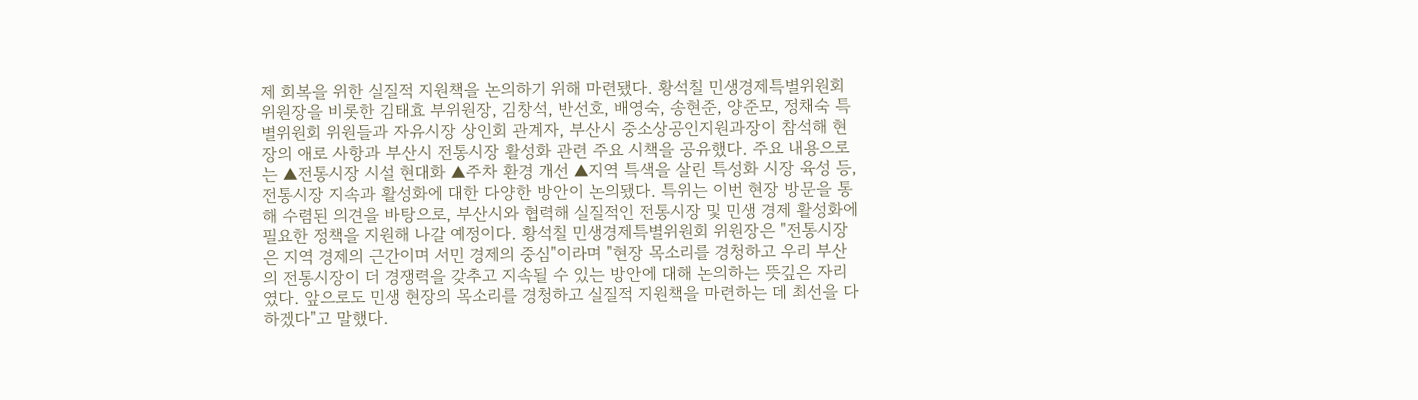제 회복을 위한 실질적 지원책을 논의하기 위해 마련됐다. 황석칠 민생경제특별위원회 위원장을 비롯한 김태효 부위원장, 김창석, 반선호, 배영숙, 송현준, 양준모, 정채숙 특별위원회 위원들과 자유시장 상인회 관계자, 부산시 중소상공인지원과장이 참석해 현장의 애로 사항과 부산시 전통시장 활성화 관련 주요 시책을 공유했다. 주요 내용으로는 ▲전통시장 시설 현대화 ▲주차 환경 개선 ▲지역 특색을 살린 특성화 시장 육성 등, 전통시장 지속과 활성화에 대한 다양한 방안이 논의됐다. 특위는 이번 현장 방문을 통해 수렴된 의견을 바탕으로, 부산시와 협력해 실질적인 전통시장 및 민생 경제 활성화에 필요한 정책을 지원해 나갈 예정이다. 황석칠 민생경제특별위원회 위원장은 "전통시장은 지역 경제의 근간이며 서민 경제의 중심"이라며 "현장 목소리를 경청하고 우리 부산의 전통시장이 더 경쟁력을 갖추고 지속될 수 있는 방안에 대해 논의하는 뜻깊은 자리였다. 앞으로도 민생 현장의 목소리를 경청하고 실질적 지원책을 마련하는 데 최선을 다하겠다"고 말했다.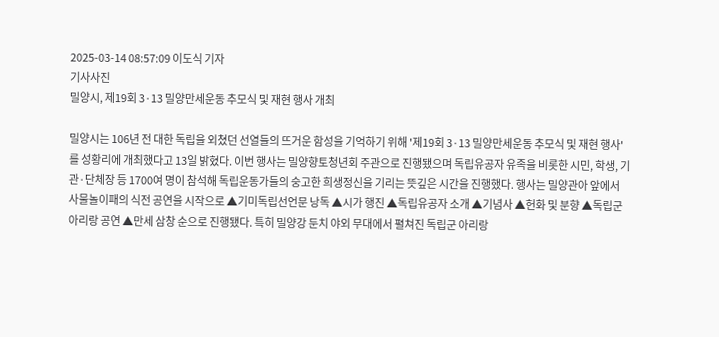2025-03-14 08:57:09 이도식 기자
기사사진
밀양시, 제19회 3·13 밀양만세운동 추모식 및 재현 행사 개최

밀양시는 106년 전 대한 독립을 외쳤던 선열들의 뜨거운 함성을 기억하기 위해 '제19회 3·13 밀양만세운동 추모식 및 재현 행사'를 성황리에 개최했다고 13일 밝혔다. 이번 행사는 밀양향토청년회 주관으로 진행됐으며 독립유공자 유족을 비롯한 시민, 학생, 기관·단체장 등 1700여 명이 참석해 독립운동가들의 숭고한 희생정신을 기리는 뜻깊은 시간을 진행했다. 행사는 밀양관아 앞에서 사물놀이패의 식전 공연을 시작으로 ▲기미독립선언문 낭독 ▲시가 행진 ▲독립유공자 소개 ▲기념사 ▲헌화 및 분향 ▲독립군 아리랑 공연 ▲만세 삼창 순으로 진행됐다. 특히 밀양강 둔치 야외 무대에서 펼쳐진 독립군 아리랑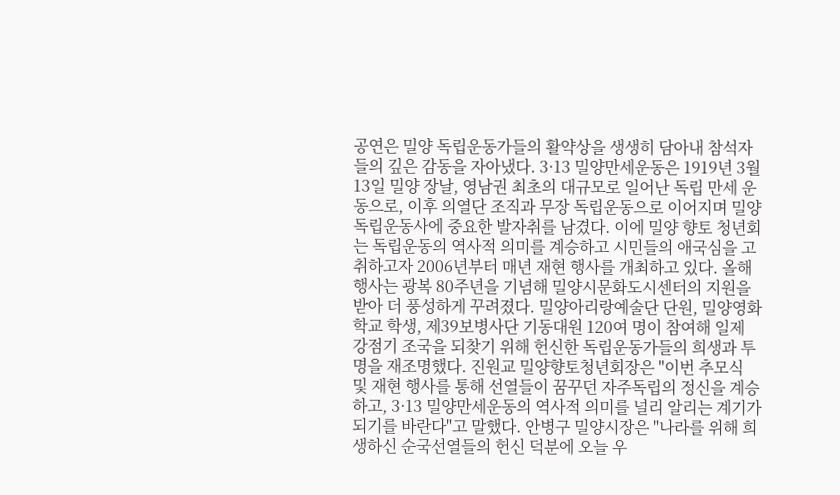공연은 밀양 독립운동가들의 활약상을 생생히 담아내 참석자들의 깊은 감동을 자아냈다. 3·13 밀양만세운동은 1919년 3월 13일 밀양 장날, 영남권 최초의 대규모로 일어난 독립 만세 운동으로, 이후 의열단 조직과 무장 독립운동으로 이어지며 밀양 독립운동사에 중요한 발자취를 남겼다. 이에 밀양 향토 청년회는 독립운동의 역사적 의미를 계승하고 시민들의 애국심을 고취하고자 2006년부터 매년 재현 행사를 개최하고 있다. 올해 행사는 광복 80주년을 기념해 밀양시문화도시센터의 지원을 받아 더 풍성하게 꾸려졌다. 밀양아리랑예술단 단원, 밀양영화학교 학생, 제39보병사단 기동대원 120여 명이 참여해 일제 강점기 조국을 되찾기 위해 헌신한 독립운동가들의 희생과 투명을 재조명했다. 진원교 밀양향토청년회장은 "이번 추모식 및 재현 행사를 통해 선열들이 꿈꾸던 자주독립의 정신을 계승하고, 3·13 밀양만세운동의 역사적 의미를 널리 알리는 계기가 되기를 바란다"고 말했다. 안병구 밀양시장은 "나라를 위해 희생하신 순국선열들의 헌신 덕분에 오늘 우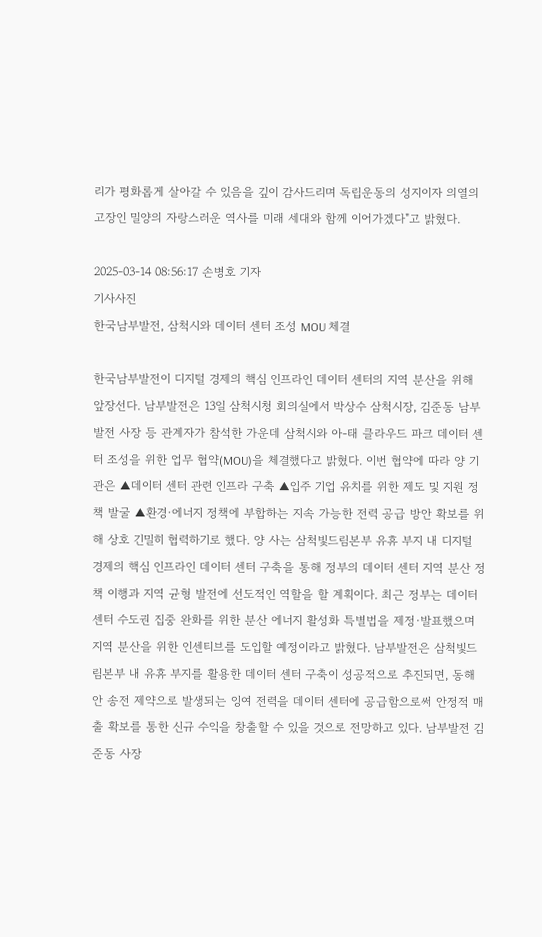리가 평화롭게 살아갈 수 있음을 깊이 감사드리며 독립운동의 성지이자 의열의 고장인 밀양의 자랑스러운 역사를 미래 세대와 함께 이어가겠다"고 밝혔다.

2025-03-14 08:56:17 손병호 기자
기사사진
한국남부발전, 삼척시와 데이터 센터 조성 MOU 체결

한국남부발전이 디지털 경제의 핵심 인프라인 데이터 센터의 지역 분산을 위해 앞장선다. 남부발전은 13일 삼척시청 회의실에서 박상수 삼척시장, 김준동 남부발전 사장 등 관계자가 참석한 가운데 삼척시와 아-태 클라우드 파크 데이터 센터 조성을 위한 업무 협약(MOU)을 체결했다고 밝혔다. 이번 협약에 따라 양 기관은 ▲데이터 센터 관련 인프라 구축 ▲입주 기업 유치를 위한 제도 및 지원 정책 발굴 ▲환경·에너지 정책에 부합하는 지속 가능한 전력 공급 방안 확보를 위해 상호 긴밀히 협력하기로 했다. 양 사는 삼척빛드림본부 유휴 부지 내 디지털 경제의 핵심 인프라인 데이터 센터 구축을 통해 정부의 데이터 센터 지역 분산 정책 이행과 지역 균형 발전에 선도적인 역할을 할 계획이다. 최근 정부는 데이터 센터 수도권 집중 완화를 위한 분산 에너지 활성화 특별법을 제정·발표했으며 지역 분산을 위한 인센티브를 도입할 예정이라고 밝혔다. 남부발전은 삼척빛드림본부 내 유휴 부지를 활용한 데이터 센터 구축이 성공적으로 추진되면, 동해안 송전 제약으로 발생되는 잉여 전력을 데이터 센터에 공급함으로써 안정적 매출 확보를 통한 신규 수익을 창출할 수 있을 것으로 전망하고 있다. 남부발전 김준동 사장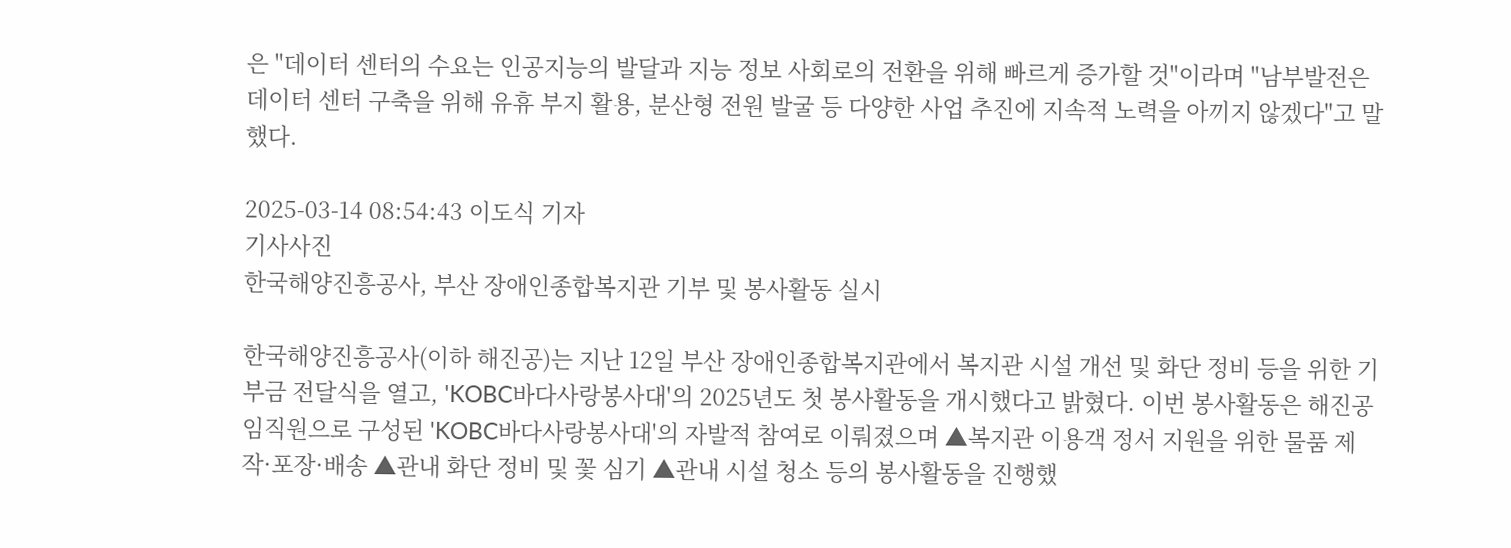은 "데이터 센터의 수요는 인공지능의 발달과 지능 정보 사회로의 전환을 위해 빠르게 증가할 것"이라며 "남부발전은 데이터 센터 구축을 위해 유휴 부지 활용, 분산형 전원 발굴 등 다양한 사업 추진에 지속적 노력을 아끼지 않겠다"고 말했다.

2025-03-14 08:54:43 이도식 기자
기사사진
한국해양진흥공사, 부산 장애인종합복지관 기부 및 봉사활동 실시

한국해양진흥공사(이하 해진공)는 지난 12일 부산 장애인종합복지관에서 복지관 시설 개선 및 화단 정비 등을 위한 기부금 전달식을 열고, 'KOBC바다사랑봉사대'의 2025년도 첫 봉사활동을 개시했다고 밝혔다. 이번 봉사활동은 해진공 임직원으로 구성된 'KOBC바다사랑봉사대'의 자발적 참여로 이뤄졌으며 ▲복지관 이용객 정서 지원을 위한 물품 제작·포장·배송 ▲관내 화단 정비 및 꽃 심기 ▲관내 시설 청소 등의 봉사활동을 진행했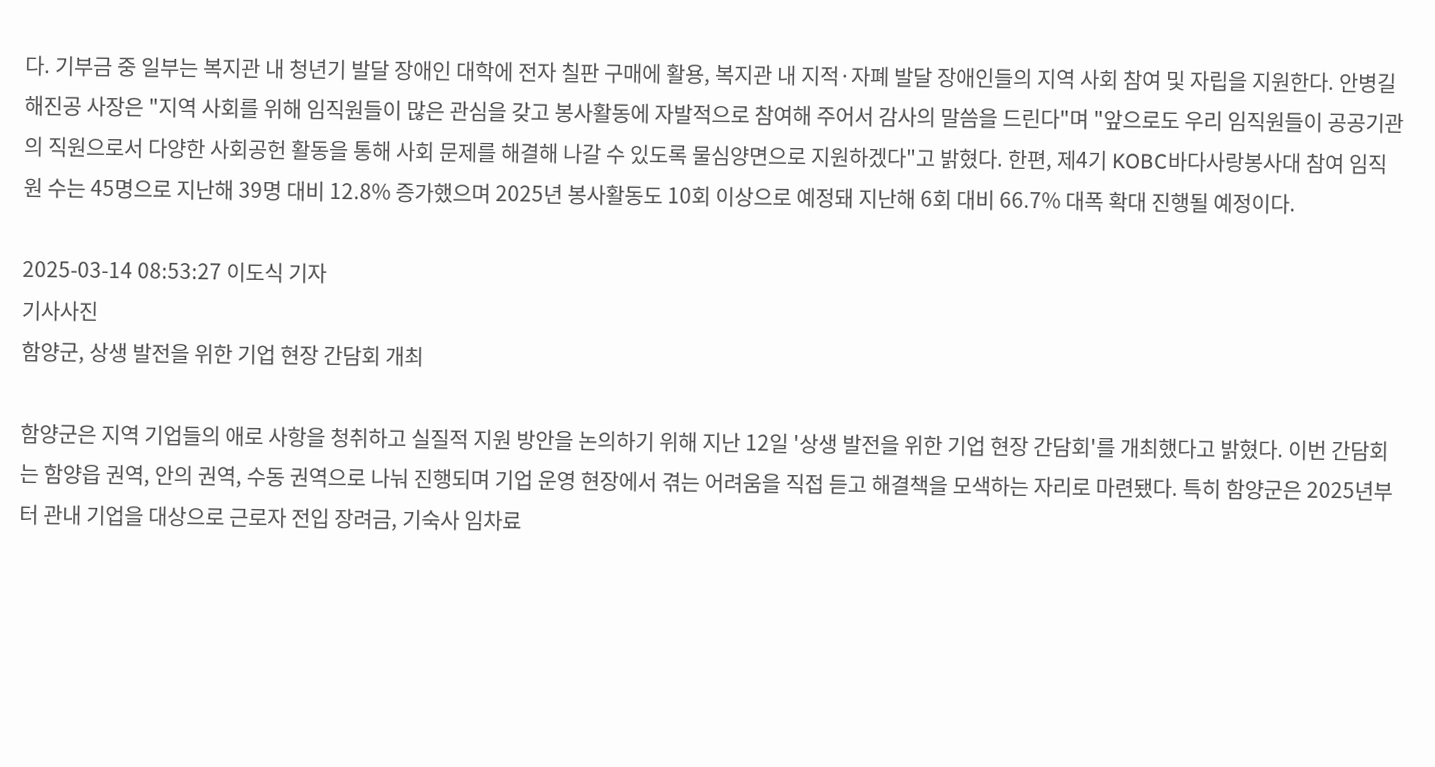다. 기부금 중 일부는 복지관 내 청년기 발달 장애인 대학에 전자 칠판 구매에 활용, 복지관 내 지적·자폐 발달 장애인들의 지역 사회 참여 및 자립을 지원한다. 안병길 해진공 사장은 "지역 사회를 위해 임직원들이 많은 관심을 갖고 봉사활동에 자발적으로 참여해 주어서 감사의 말씀을 드린다"며 "앞으로도 우리 임직원들이 공공기관의 직원으로서 다양한 사회공헌 활동을 통해 사회 문제를 해결해 나갈 수 있도록 물심양면으로 지원하겠다"고 밝혔다. 한편, 제4기 KOBC바다사랑봉사대 참여 임직원 수는 45명으로 지난해 39명 대비 12.8% 증가했으며 2025년 봉사활동도 10회 이상으로 예정돼 지난해 6회 대비 66.7% 대폭 확대 진행될 예정이다.

2025-03-14 08:53:27 이도식 기자
기사사진
함양군, 상생 발전을 위한 기업 현장 간담회 개최

함양군은 지역 기업들의 애로 사항을 청취하고 실질적 지원 방안을 논의하기 위해 지난 12일 '상생 발전을 위한 기업 현장 간담회'를 개최했다고 밝혔다. 이번 간담회는 함양읍 권역, 안의 권역, 수동 권역으로 나눠 진행되며 기업 운영 현장에서 겪는 어려움을 직접 듣고 해결책을 모색하는 자리로 마련됐다. 특히 함양군은 2025년부터 관내 기업을 대상으로 근로자 전입 장려금, 기숙사 임차료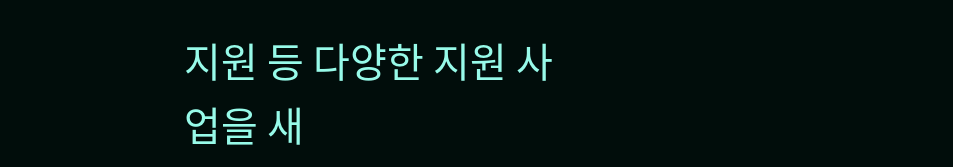지원 등 다양한 지원 사업을 새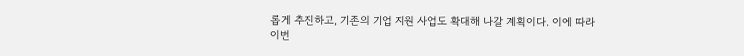롭게 추진하고, 기존의 기업 지원 사업도 확대해 나갈 계획이다. 이에 따라 이번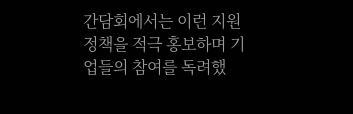간담회에서는 이런 지원 정책을 적극 홍보하며 기업들의 참여를 독려했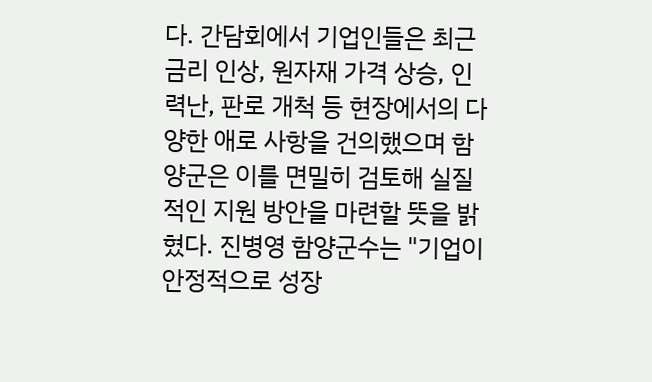다. 간담회에서 기업인들은 최근 금리 인상, 원자재 가격 상승, 인력난, 판로 개척 등 현장에서의 다양한 애로 사항을 건의했으며 함양군은 이를 면밀히 검토해 실질적인 지원 방안을 마련할 뜻을 밝혔다. 진병영 함양군수는 "기업이 안정적으로 성장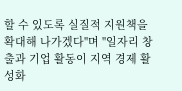할 수 있도록 실질적 지원책을 확대해 나가겠다"며 "일자리 창출과 기업 활동이 지역 경제 활성화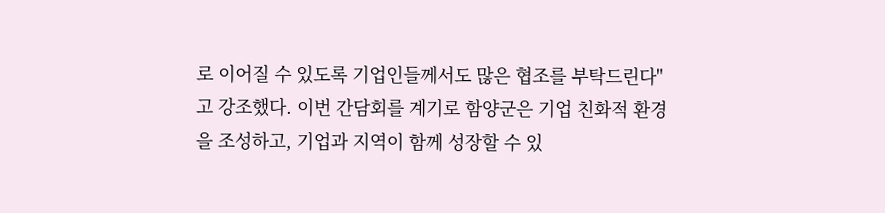로 이어질 수 있도록 기업인들께서도 많은 협조를 부탁드린다"고 강조했다. 이번 간담회를 계기로 함양군은 기업 친화적 환경을 조성하고, 기업과 지역이 함께 성장할 수 있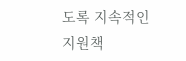도록 지속적인 지원책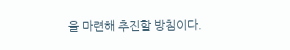을 마련해 추진할 방침이다.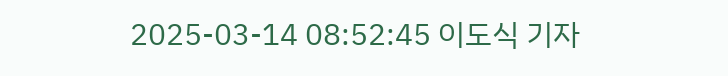2025-03-14 08:52:45 이도식 기자